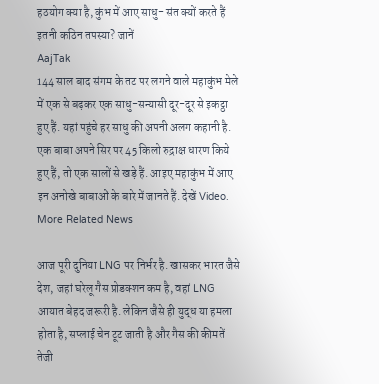हठयोग क्या है, कुंभ में आए साधु- संत क्यों करते हैं इतनी कठिन तपस्या? जानें
AajTak
144 साल बाद संगम के तट पर लगने वाले महाकुंभ मेले में एक से बढ़कर एक साधु-सन्यासी दूर-दूर से इकट्ठा हुए हैं. यहां पहुंचे हर साधु की अपनी अलग कहानी है. एक बाबा अपने सिर पर 45 किलो रुद्राक्ष धारण किये हुए हैं, तो एक सालों से खड़े हैं. आइए महाकुंभ में आए इन अनोखे बाबाओं के बारे में जानते हैं. देखें Video.
More Related News

आज पूरी दुनिया LNG पर निर्भर है. खासकर भारत जैसे देश, जहां घरेलू गैस प्रोडक्शन कम है, वहां LNG आयात बेहद जरूरी है. लेकिन जैसे ही युद्ध या हमला होता है, सप्लाई चेन टूट जाती है और गैस की कीमतें तेजी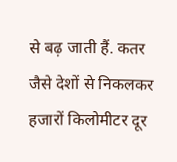से बढ़ जाती हैं. कतर जैसे देशों से निकलकर हजारों किलोमीटर दूर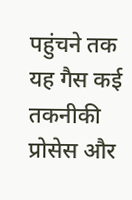पहुंचने तक यह गैस कई तकनीकी प्रोसेस और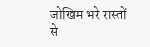जोखिम भरे रास्तों से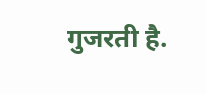गुजरती है.